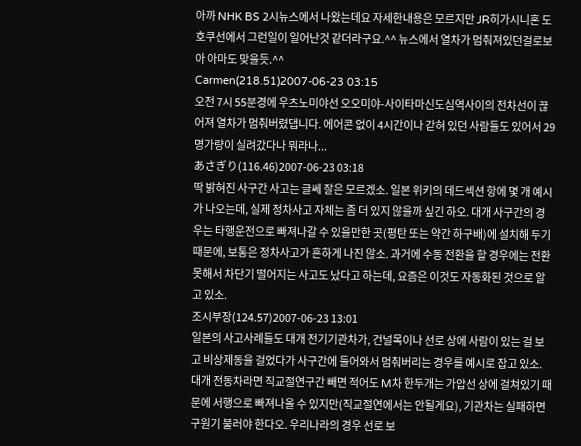아까 NHK BS 2시뉴스에서 나왔는데요 자세한내용은 모르지만 JR히가시니혼 도호쿠선에서 그런일이 일어난것 같더라구요.^^ 뉴스에서 열차가 멈춰져있던걸로보아 아마도 맞을듯.^^
Carmen(218.51)2007-06-23 03:15
오전 7시 55분경에 우츠노미야선 오오미야-사이타마신도심역사이의 전차선이 끊어져 열차가 멈춰버렸댑니다. 에어콘 없이 4시간이나 갇혀 있던 사람들도 있어서 29명가량이 실려갔다나 뭐라나...
あさぎり(116.46)2007-06-23 03:18
딱 밝혀진 사구간 사고는 글쎄 잘은 모르겠소. 일본 위키의 데드섹션 항에 몇 개 예시가 나오는데, 실제 정차사고 자체는 좀 더 있지 않을까 싶긴 하오. 대개 사구간의 경우는 타행운전으로 빠져나갈 수 있을만한 곳(평탄 또는 약간 하구배)에 설치해 두기 때문에, 보통은 정차사고가 흔하게 나진 않소. 과거에 수동 전환을 할 경우에는 전환 못해서 차단기 떨어지는 사고도 났다고 하는데, 요즘은 이것도 자동화된 것으로 알고 있소.
조시부장(124.57)2007-06-23 13:01
일본의 사고사례들도 대개 전기기관차가, 건널목이나 선로 상에 사람이 있는 걸 보고 비상제동을 걸었다가 사구간에 들어와서 멈춰버리는 경우를 예시로 잡고 있소. 대개 전동차라면 직교절연구간 빼면 적어도 M차 한두개는 가압선 상에 걸쳐있기 때문에 서행으로 빠져나올 수 있지만(직교절연에서는 안될게요), 기관차는 실패하면 구원기 불러야 한다오. 우리나라의 경우 선로 보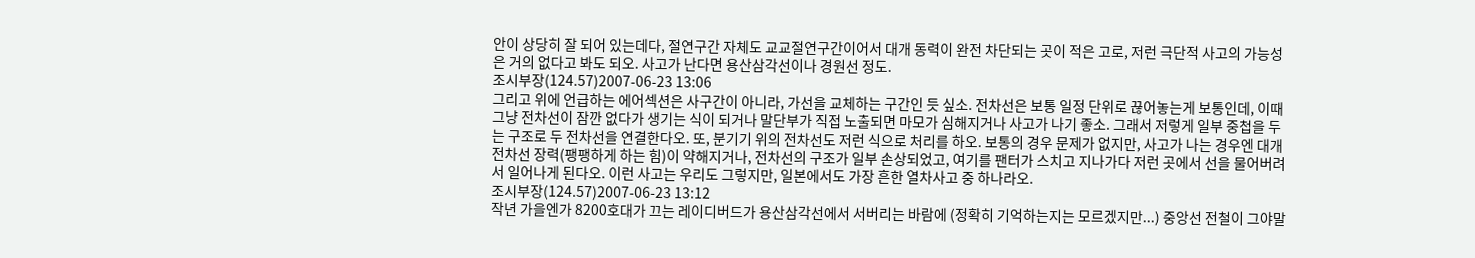안이 상당히 잘 되어 있는데다, 절연구간 자체도 교교절연구간이어서 대개 동력이 완전 차단되는 곳이 적은 고로, 저런 극단적 사고의 가능성은 거의 없다고 봐도 되오. 사고가 난다면 용산삼각선이나 경원선 정도.
조시부장(124.57)2007-06-23 13:06
그리고 위에 언급하는 에어섹션은 사구간이 아니라, 가선을 교체하는 구간인 듯 싶소. 전차선은 보통 일정 단위로 끊어놓는게 보통인데, 이때 그냥 전차선이 잠깐 없다가 생기는 식이 되거나 말단부가 직접 노출되면 마모가 심해지거나 사고가 나기 좋소. 그래서 저렇게 일부 중첩을 두는 구조로 두 전차선을 연결한다오. 또, 분기기 위의 전차선도 저런 식으로 처리를 하오. 보통의 경우 문제가 없지만, 사고가 나는 경우엔 대개 전차선 장력(팽팽하게 하는 힘)이 약해지거나, 전차선의 구조가 일부 손상되었고, 여기를 팬터가 스치고 지나가다 저런 곳에서 선을 물어버려서 일어나게 된다오. 이런 사고는 우리도 그렇지만, 일본에서도 가장 흔한 열차사고 중 하나라오.
조시부장(124.57)2007-06-23 13:12
작년 가을엔가 8200호대가 끄는 레이디버드가 용산삼각선에서 서버리는 바람에 (정확히 기억하는지는 모르겠지만...) 중앙선 전철이 그야말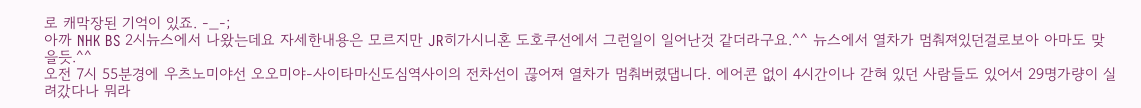로 캐막장된 기억이 있죠. -_-;
아까 NHK BS 2시뉴스에서 나왔는데요 자세한내용은 모르지만 JR히가시니혼 도호쿠선에서 그런일이 일어난것 같더라구요.^^ 뉴스에서 열차가 멈춰져있던걸로보아 아마도 맞을듯.^^
오전 7시 55분경에 우츠노미야선 오오미야-사이타마신도심역사이의 전차선이 끊어져 열차가 멈춰버렸댑니다. 에어콘 없이 4시간이나 갇혀 있던 사람들도 있어서 29명가량이 실려갔다나 뭐라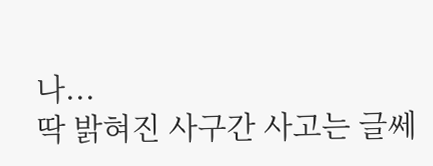나...
딱 밝혀진 사구간 사고는 글쎄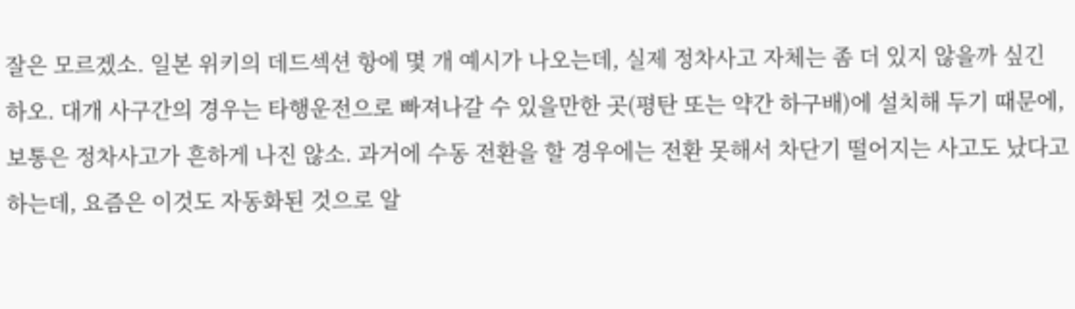잘은 모르겠소. 일본 위키의 데드섹션 항에 몇 개 예시가 나오는데, 실제 정차사고 자체는 좀 더 있지 않을까 싶긴 하오. 대개 사구간의 경우는 타행운전으로 빠져나갈 수 있을만한 곳(평탄 또는 약간 하구배)에 설치해 두기 때문에, 보통은 정차사고가 흔하게 나진 않소. 과거에 수동 전환을 할 경우에는 전환 못해서 차단기 떨어지는 사고도 났다고 하는데, 요즘은 이것도 자동화된 것으로 알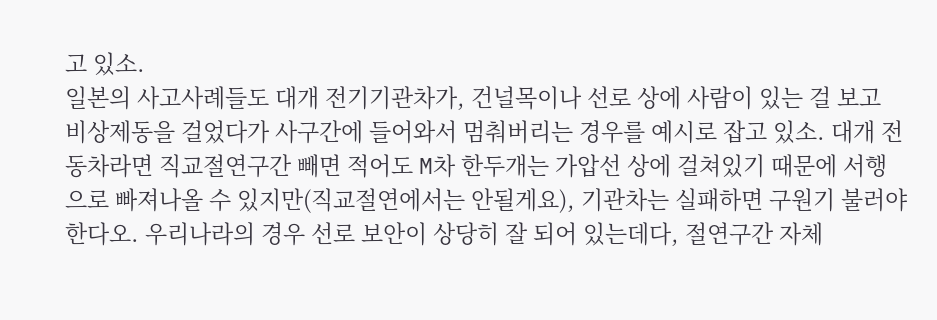고 있소.
일본의 사고사례들도 대개 전기기관차가, 건널목이나 선로 상에 사람이 있는 걸 보고 비상제동을 걸었다가 사구간에 들어와서 멈춰버리는 경우를 예시로 잡고 있소. 대개 전동차라면 직교절연구간 빼면 적어도 M차 한두개는 가압선 상에 걸쳐있기 때문에 서행으로 빠져나올 수 있지만(직교절연에서는 안될게요), 기관차는 실패하면 구원기 불러야 한다오. 우리나라의 경우 선로 보안이 상당히 잘 되어 있는데다, 절연구간 자체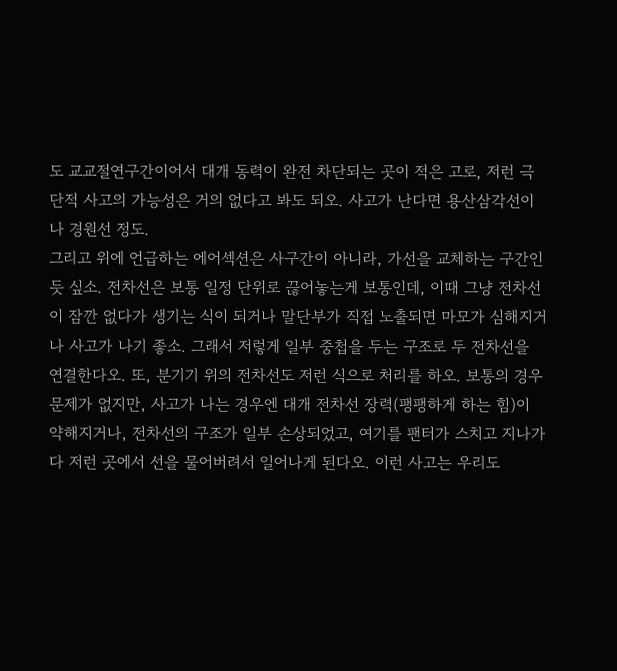도 교교절연구간이어서 대개 동력이 완전 차단되는 곳이 적은 고로, 저런 극단적 사고의 가능성은 거의 없다고 봐도 되오. 사고가 난다면 용산삼각선이나 경원선 정도.
그리고 위에 언급하는 에어섹션은 사구간이 아니라, 가선을 교체하는 구간인 듯 싶소. 전차선은 보통 일정 단위로 끊어놓는게 보통인데, 이때 그냥 전차선이 잠깐 없다가 생기는 식이 되거나 말단부가 직접 노출되면 마모가 심해지거나 사고가 나기 좋소. 그래서 저렇게 일부 중첩을 두는 구조로 두 전차선을 연결한다오. 또, 분기기 위의 전차선도 저런 식으로 처리를 하오. 보통의 경우 문제가 없지만, 사고가 나는 경우엔 대개 전차선 장력(팽팽하게 하는 힘)이 약해지거나, 전차선의 구조가 일부 손상되었고, 여기를 팬터가 스치고 지나가다 저런 곳에서 선을 물어버려서 일어나게 된다오. 이런 사고는 우리도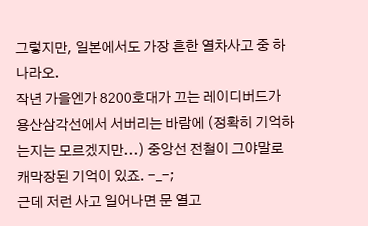그렇지만, 일본에서도 가장 흔한 열차사고 중 하나라오.
작년 가을엔가 8200호대가 끄는 레이디버드가 용산삼각선에서 서버리는 바람에 (정확히 기억하는지는 모르겠지만...) 중앙선 전철이 그야말로 캐막장된 기억이 있죠. -_-;
근데 저런 사고 일어나면 문 열고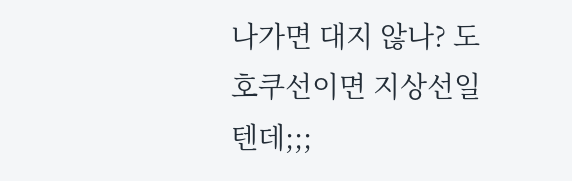나가면 대지 않나? 도호쿠선이면 지상선일텐데;;;